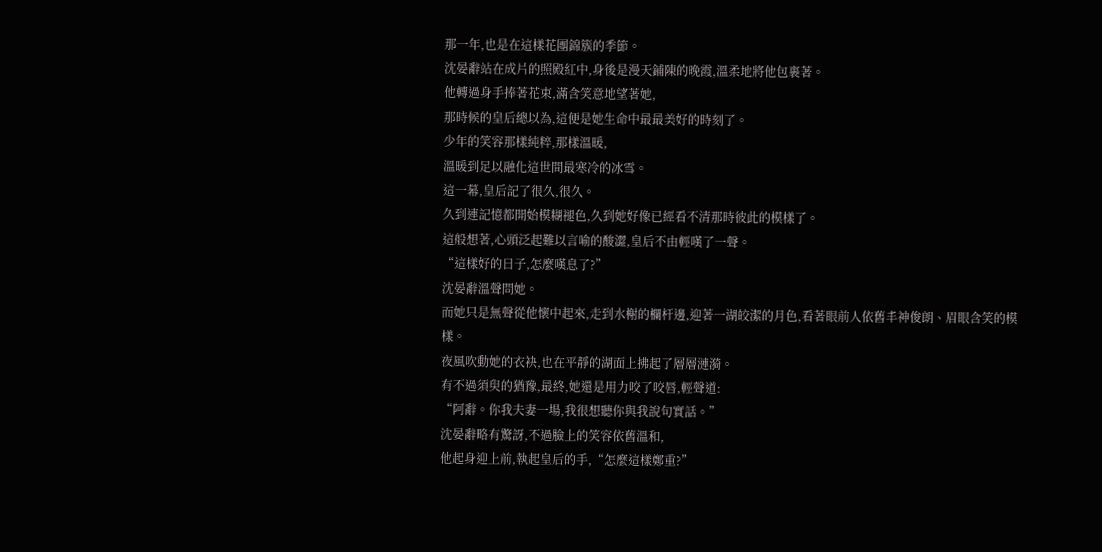那一年,也是在這樣花團錦簇的季節。
沈晏辭站在成片的照殿紅中,身後是漫天鋪陳的晚霞,溫柔地將他包裹著。
他轉過身手捧著花束,滿含笑意地望著她,
那時候的皇后總以為,這便是她生命中最最美好的時刻了。
少年的笑容那樣純粹,那樣溫暖,
溫暖到足以融化這世間最寒冷的冰雪。
這一幕,皇后記了很久,很久。
久到連記憶都開始模糊褪色,久到她好像已經看不清那時彼此的模樣了。
這般想著,心頭泛起難以言喻的酸澀,皇后不由輕嘆了一聲。
“這樣好的日子,怎麼嘆息了?”
沈晏辭溫聲問她。
而她只是無聲從他懷中起來,走到水榭的欄杆邊,迎著一湖皎潔的月色,看著眼前人依舊丰神俊朗、眉眼含笑的模樣。
夜風吹動她的衣袂,也在平靜的湖面上拂起了層層漣漪。
有不過須臾的猶豫,最終,她還是用力咬了咬唇,輕聲道:
“阿辭。你我夫妻一場,我很想聽你與我說句實話。”
沈晏辭略有驚訝,不過臉上的笑容依舊溫和,
他起身迎上前,執起皇后的手,“怎麼這樣鄭重?”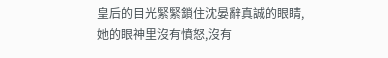皇后的目光緊緊鎖住沈晏辭真誠的眼睛,
她的眼神里沒有憤怒,沒有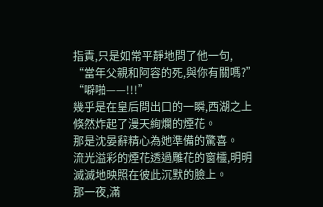指責,只是如常平靜地問了他一句,
“當年父親和阿容的死,與你有關嗎?”
“噼啪——!!!”
幾乎是在皇后問出口的一瞬,西湖之上倏然炸起了漫天絢爛的煙花。
那是沈晏辭精心為她準備的驚喜。
流光溢彩的煙花透過雕花的窗欞,明明滅滅地映照在彼此沉默的臉上。
那一夜,滿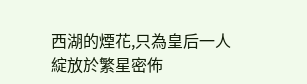西湖的煙花,只為皇后一人綻放於繁星密佈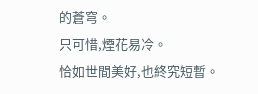的蒼穹。
只可惜,煙花易冷。
恰如世間美好,也終究短暫。